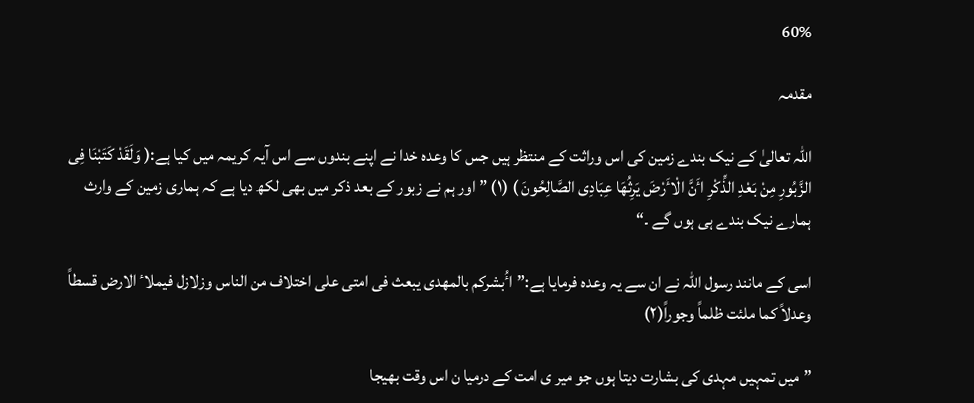60%

مقدمہ

اللہ تعالیٰ کے نیک بندے زمین کی اس وراثت کے منتظر ہیں جس کا وعدہ خدا نے اپنے بندوں سے اس آیہ کریمہ میں کیا ہے:( وَلَقَدْ کَتَبْنَا فِی الزَّبُورِ مِنْ بَعْدِ الذِّکْرِ اٴَنَّ الْاٴَرْضَ یَرِثُهَا عِبَادِی الصَّالِحُونَ ) (۱) ” اور ہم نے زبور کے بعد ذکر میں بھی لکھ دیا ہے کہ ہماری زمین کے وارث ہمارے نیک بندے ہی ہوں گے ۔“

اسی کے مانند رسول اللہ نے ان سے یہ وعدہ فرمایا ہے:”اٴُبشرکم بالمهدی یبعث فی امتی علی اختلاف من الناس وزلازل فیملاٴ الارض قسطاً وعدلاً کما ملئت ظلماً وجوراً(۲)

”میں تمہیں مہدی کی بشارت دیتا ہوں جو میر ی امت کے درمیا ن اس وقت بھیجا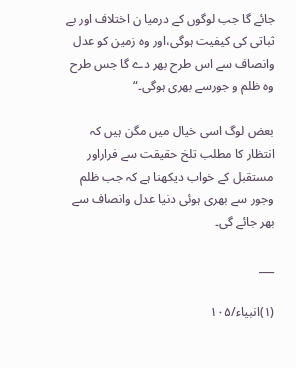جائے گا جب لوگوں کے درمیا ن اختلاف اور بے ثباتی کی کیفیت ہوگی،اور وہ زمین کو عدل وانصاف سے اس طرح بھر دے گا جس طرح وہ ظلم و جورسے بھری ہوگی۔“

بعض لوگ اسی خیال میں مگن ہیں کہ انتظار کا مطلب تلخ حقیقت سے فراراور مستقبل کے خواب دیکھنا ہے کہ جب ظلم وجور سے بھری ہوئی دنیا عدل وانصاف سے بھر جائے گی۔

___

(۱)انبیاء/۱۰۵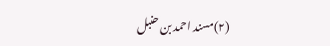(۲)مسند احمد بن حنبل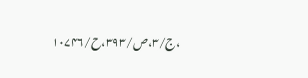،ج/۳،ص/۳۹۳،ح/۱۰۷۴۶